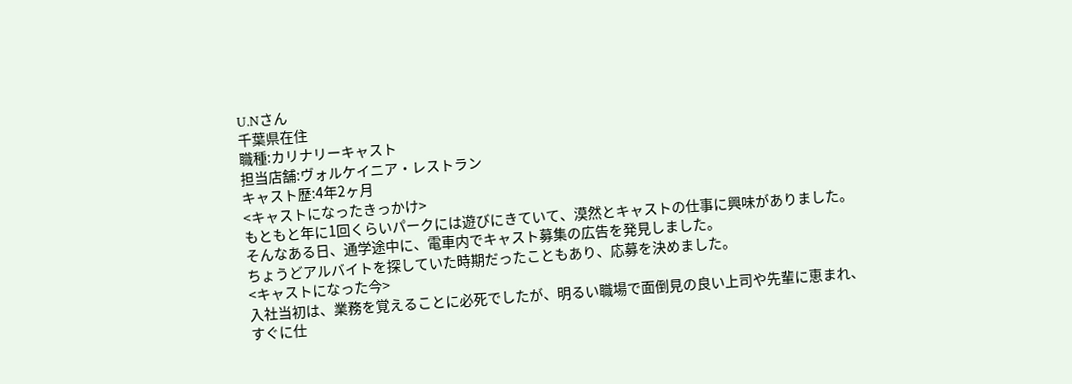U.Nさん
千葉県在住
職種:カリナリーキャスト
担当店舗:ヴォルケイニア・レストラン
キャスト歴:4年2ヶ月
<キャストになったきっかけ>
もともと年に1回くらいパークには遊びにきていて、漠然とキャストの仕事に興味がありました。
そんなある日、通学途中に、電車内でキャスト募集の広告を発見しました。
ちょうどアルバイトを探していた時期だったこともあり、応募を決めました。
<キャストになった今>
入社当初は、業務を覚えることに必死でしたが、明るい職場で面倒見の良い上司や先輩に恵まれ、
すぐに仕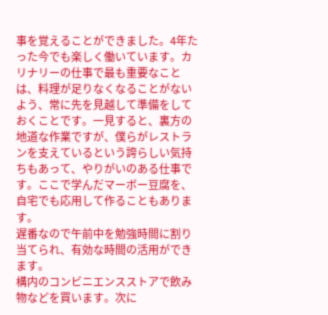事を覚えることができました。4年たった今でも楽しく働いています。カリナリーの仕事で最も重要なことは、料理が足りなくなることがないよう、常に先を見越して準備をしておくことです。一見すると、裏方の地道な作業ですが、僕らがレストランを支えているという誇らしい気持ちもあって、やりがいのある仕事です。ここで学んだマーボー豆腐を、自宅でも応用して作ることもあります。
遅番なので午前中を勉強時間に割り当てられ、有効な時間の活用ができます。
構内のコンビニエンスストアで飲み物などを買います。次に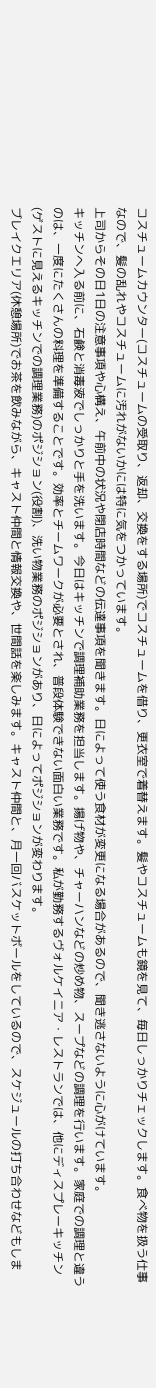コスチュームカウンター(コスチュームの受取り、返却、交換をする場所)でコスチュームを借り、更衣室で着替えます。髪やコスチュームも鏡を見て、毎日しっかりチェックします。食べ物を扱う仕事なので、髪の乱れやコスチュームに汚れがないかには特に気をつかっています。
上司からその日1日の注意事項や心構え、午前中の状況や閉店時間などの伝達事項を聞きます。日によって使う食材が変更になる場合があるので、聞き逃さないように心がけています。
キッチンへ入る前に、石鹸と消毒液でしっかりと手を洗います。今日はキッチンで調理補助業務を担当します。揚げ物や、チャーハンなどの炒め物、スープなどの調理を行います。家庭での調理と違うのは、一度にたくさんの料理を準備することです。効率とチームワークが必要とされ、普段体験できない面白い業務です。私が勤務するヴォルケイニア・レストランでは、他にディスプレーキッチン(ゲストに見えるキッチンでの調理業務)のポジション(役割)、洗い物業務のポジションがあり、日によってポジションが変わります。
ブレイクエリア(休憩場所)でお茶を飲みながら、キャスト仲間と情報交換や、世間話を楽しみます。キャスト仲間と、月一回バスケットボールをしているので、スケジュールの打ち合わせなどもしま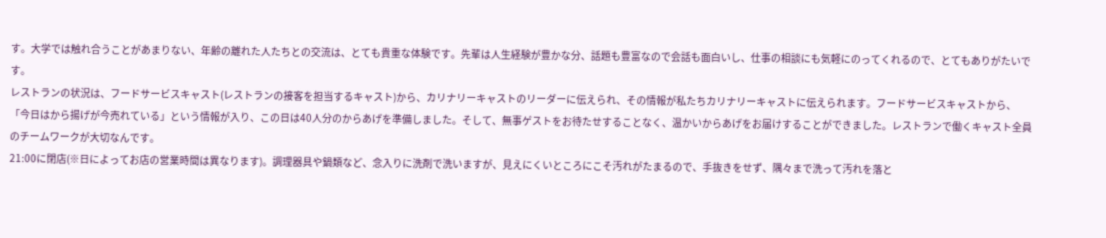す。大学では触れ合うことがあまりない、年齢の離れた人たちとの交流は、とても貴重な体験です。先輩は人生経験が豊かな分、話題も豊富なので会話も面白いし、仕事の相談にも気軽にのってくれるので、とてもありがたいです。
レストランの状況は、フードサービスキャスト(レストランの接客を担当するキャスト)から、カリナリーキャストのリーダーに伝えられ、その情報が私たちカリナリーキャストに伝えられます。フードサービスキャストから、「今日はから揚げが今売れている」という情報が入り、この日は40人分のからあげを準備しました。そして、無事ゲストをお待たせすることなく、温かいからあげをお届けすることができました。レストランで働くキャスト全員のチームワークが大切なんです。
21:00に閉店(※日によってお店の営業時間は異なります)。調理器具や鍋類など、念入りに洗剤で洗いますが、見えにくいところにこそ汚れがたまるので、手抜きをせず、隅々まで洗って汚れを落と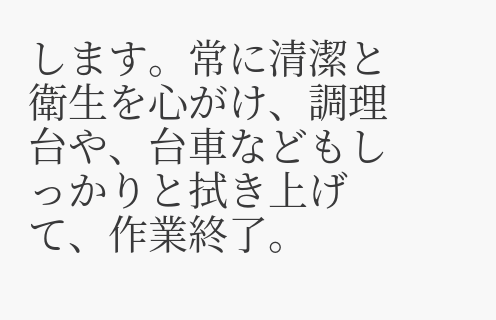します。常に清潔と衛生を心がけ、調理台や、台車などもしっかりと拭き上げて、作業終了。